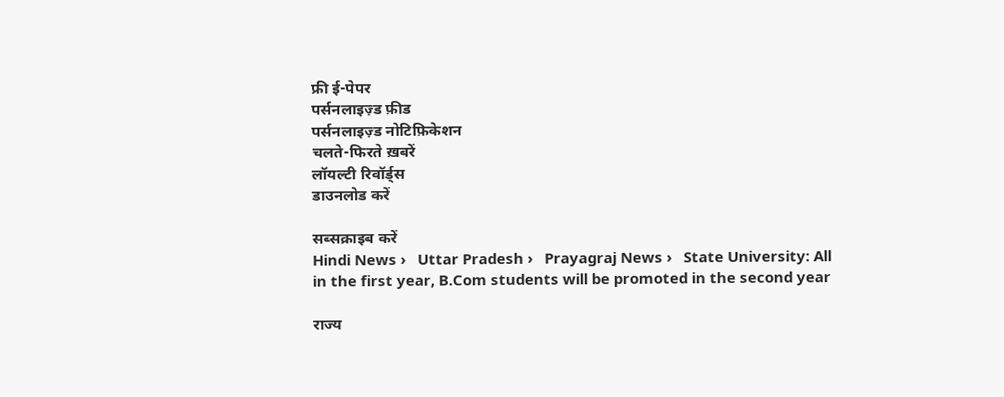फ्री ई-पेपर
पर्सनलाइज़्ड फ़ीड
पर्सनलाइज़्ड नोटिफ़िकेशन
चलते-फिरते ख़बरें
लॉयल्टी रिवॉर्ड्स
डाउनलोड करें

सब्सक्राइब करें
Hindi News ›   Uttar Pradesh ›   Prayagraj News ›   State University: All in the first year, B.Com students will be promoted in the second year

राज्य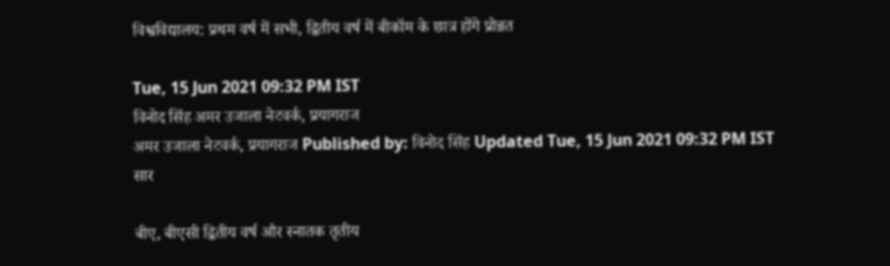विश्वविद्यालय: प्रथम वर्ष में सभी, द्वितीय वर्ष में बीकॉम के छात्र होंगे प्रोन्नत

Tue, 15 Jun 2021 09:32 PM IST
विनोद सिंह अमर उजाला नेटवर्क, प्रयागराज
अमर उजाला नेटवर्क, प्रयागराज Published by: विनोद सिंह Updated Tue, 15 Jun 2021 09:32 PM IST
सार

बीए, बीएसी द्वितीय वर्ष और स्नातक तृतीय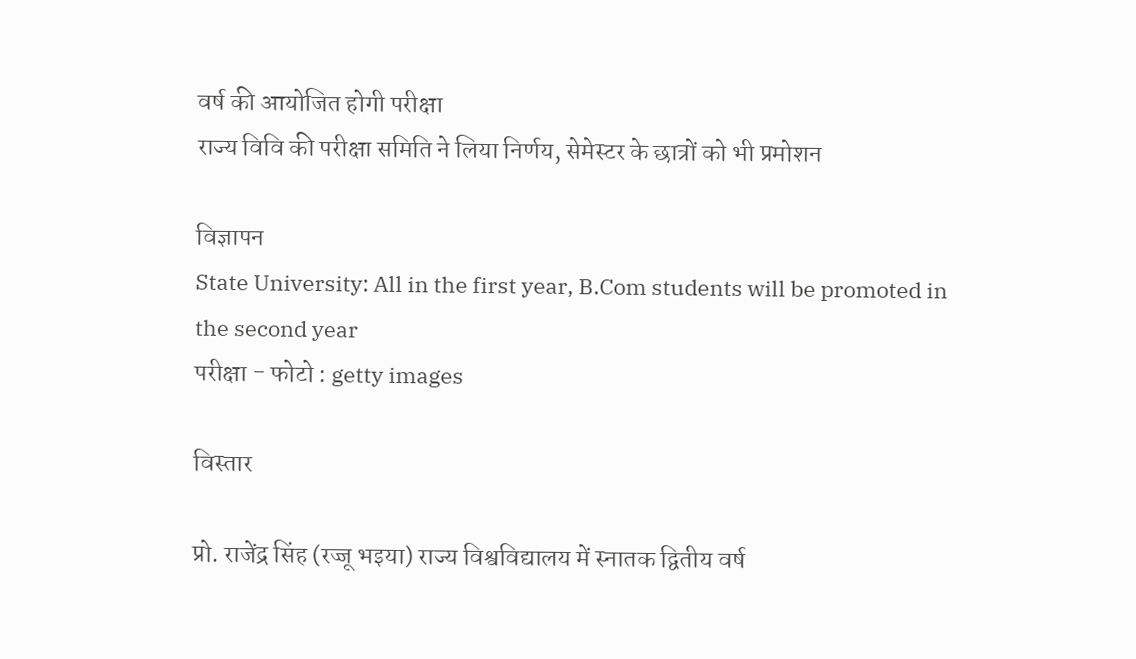वर्ष की आयोजित होगी परीक्षा
राज्य विवि की परीक्षा समिति ने लिया निर्णय, सेमेस्टर के छात्रों को भी प्रमोशन

विज्ञापन
State University: All in the first year, B.Com students will be promoted in the second year
परीक्षा - फोटो : getty images

विस्तार

प्रो. राजेंद्र सिंह (रज्जू भइया) राज्य विश्वविद्यालय में स्नातक द्वितीय वर्ष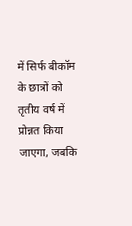में सिर्फ बीकॉम के छात्रों को तृतीय वर्ष में प्रोन्नत किया जाएगा, जबकि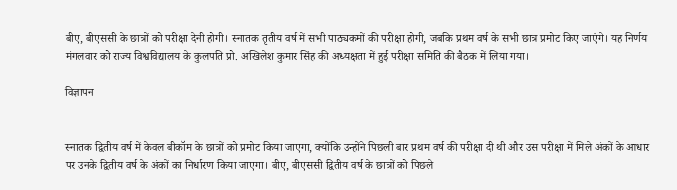बीए, बीएससी के छात्रों को परीक्षा देनी होगी। स्नातक तृतीय वर्ष में सभी पाठ्यकमों की परीक्षा होगी, जबकि प्रथम वर्ष के सभी छात्र प्रमोट किए जाएंगे। यह निर्णय मंगलवार को राज्य विश्वविद्यालय के कुलपति प्रो. अखिलेश कुमार सिंह की अध्यक्षता में हुई परीक्षा समिति की बैठक में लिया गया।

विज्ञापन


स्नातक द्वितीय वर्ष में केवल बीकॉम के छात्रों को प्रमोट किया जाएगा, क्योंकि उन्होंने पिछली बार प्रथम वर्ष की परीक्षा दी थी और उस परीक्षा में मिले अंकों के आधार पर उनके द्वितीय वर्ष के अंकों का निर्धारण किया जाएगा। बीए, बीएससी द्वितीय वर्ष के छात्रों को पिछले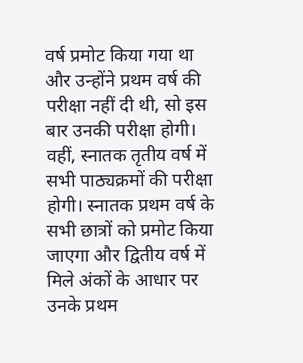वर्ष प्रमोट किया गया था और उन्होंने प्रथम वर्ष की परीक्षा नहीं दी थी, सो इस बार उनकी परीक्षा होगी। वहीं, स्नातक तृतीय वर्ष में सभी पाठ्यक्रमों की परीक्षा होगी। स्नातक प्रथम वर्ष के सभी छात्रों को प्रमोट किया जाएगा और द्वितीय वर्ष में मिले अंकों के आधार पर उनके प्रथम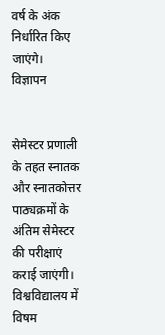वर्ष के अंक निर्धारित किए जाएंगे।
विज्ञापन


सेमेस्टर प्रणाली के तहत स्नातक और स्नातकोत्तर पाठ्यक्रमों के अंतिम सेमेस्टर की परीक्षाएं कराई जाएंगी। विश्वविद्यालय में विषम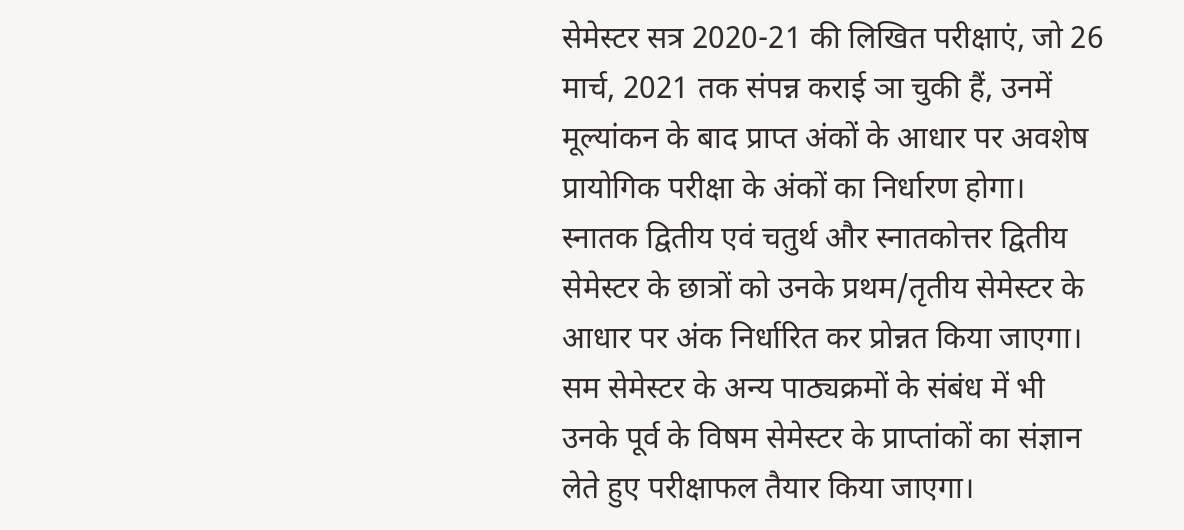सेमेस्टर सत्र 2020-21 की लिखित परीक्षाएं, जो 26 मार्च, 2021 तक संपन्न कराई ञा चुकी हैं, उनमें मूल्यांकन के बाद प्राप्त अंकों के आधार पर अवशेष प्रायोगिक परीक्षा के अंकों का निर्धारण होगा। स्नातक द्वितीय एवं चतुर्थ और स्नातकोत्तर द्वितीय सेमेस्टर के छात्रों को उनके प्रथम/तृतीय सेमेस्टर के आधार पर अंक निर्धारित कर प्रोन्नत किया जाएगा। सम सेमेस्टर के अन्य पाठ्यक्रमों के संबंध में भी उनके पूर्व के विषम सेमेस्टर के प्राप्तांकों का संज्ञान लेते हुए परीक्षाफल तैयार किया जाएगा।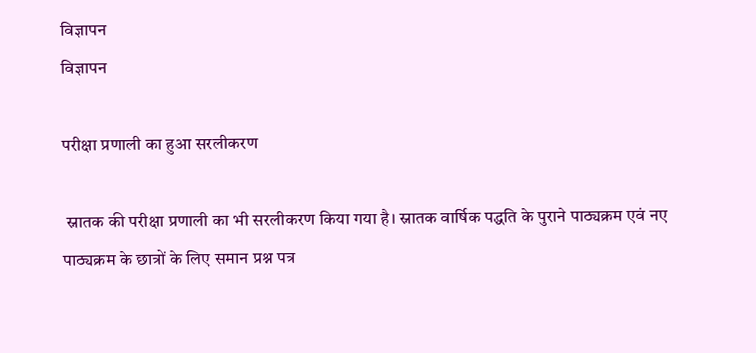विज्ञापन
विज्ञापन

परीक्षा प्रणाली का हुआ सरलीकरण

 स्नातक की परीक्षा प्रणाली का भी सरलीकरण किया गया है। स्नातक वार्षिक पद्धति के पुराने पाठ्यक्रम एवं नए पाठ्यक्रम के छात्रों के लिए समान प्रश्न पत्र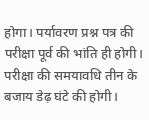होगा। पर्यावरण प्रश्न पत्र की परीक्षा पूर्व की भांति ही होगी। परीक्षा की समयावधि तीन के बजाय डेढ़ घंटे की होगी।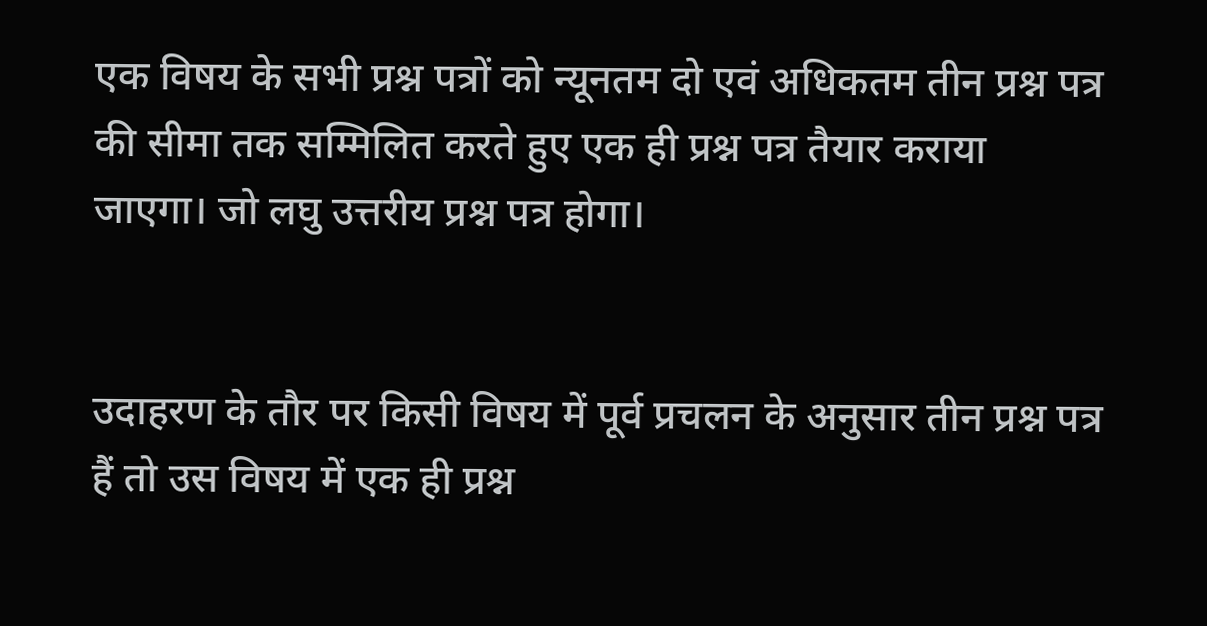एक विषय के सभी प्रश्न पत्रों को न्यूनतम दो एवं अधिकतम तीन प्रश्न पत्र की सीमा तक सम्मिलित करते हुए एक ही प्रश्न पत्र तैयार कराया जाएगा। जो लघु उत्तरीय प्रश्न पत्र होगा।


उदाहरण के तौर पर किसी विषय में पूर्व प्रचलन के अनुसार तीन प्रश्न पत्र हैं तो उस विषय में एक ही प्रश्न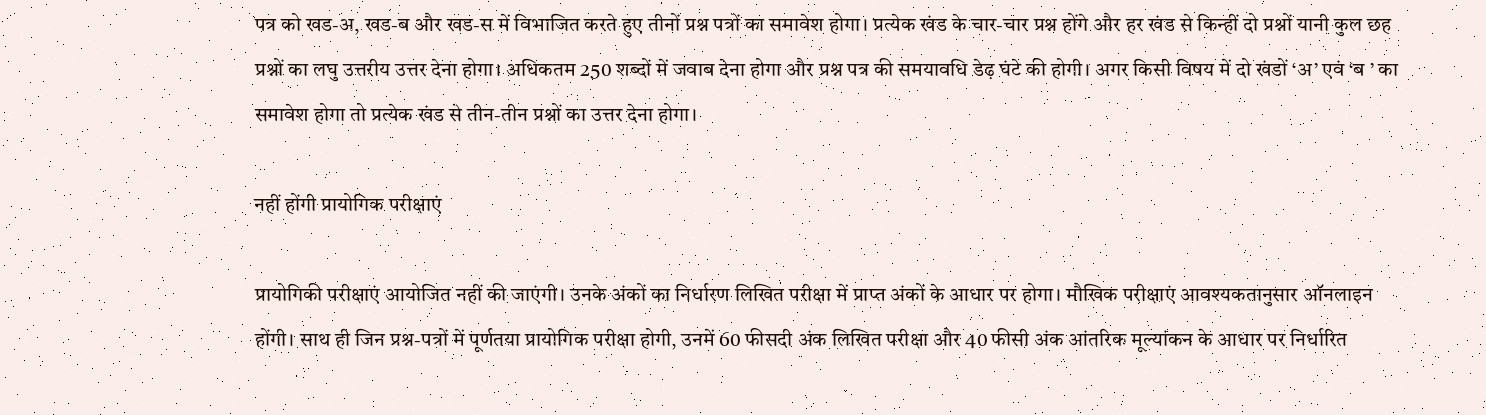पत्र को खड-अ, खड-ब और खड-स में विभाजित करते हुए तीनों प्रश्न पत्रों का समावेश होगा। प्रत्येक खंड के चार-चार प्रश्न होंगे और हर खंड से किन्हीं दो प्रश्नों यानी कुल छह प्रश्नों का लघु उत्तरीय उत्तर देना होगा। अधिकतम 250 शब्दों में जवाब देना होगा और प्रश्न पत्र की समयावधि डेढ़ घंटे की होगी। अगर किसी विषय में दो खंडों ‘अ’ एवं ‘ब ’ का समावेश होगा तो प्रत्येक खंड से तीन-तीन प्रश्नों का उत्तर देना होगा।

नहीं होंगी प्रायोगिक परीक्षाएं

प्रायोगिकी परीक्षाएं आयोजित नहीं की जाएंगी। उनके अंकों का निर्धारण लिखित परीक्षा में प्राप्त अंकों के आधार पर होगा। मौखिक परीक्षाएं आवश्यकतानुसार ऑनलाइन होंगी। साथ ही जिन प्रश्न-पत्रों में पूर्णतया प्रायोगिक परीक्षा होगी, उनमें 60 फीसदी अंक लिखित परीक्षा और 40 फीसी अंक आंतरिक मूल्यांकन के आधार पर निर्धारित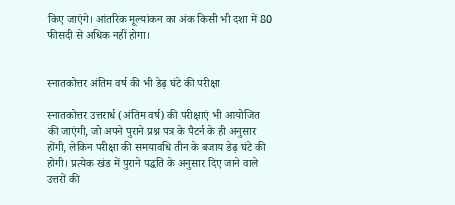किए जाएंगे। आंतरिक मूल्यांकन का अंक किसी भी दशा में 80 फीसदी से अधिक नहीं होगा।


स्नातकोत्तर अंतिम वर्ष की भी डेढ़ घंटे की परीक्षा

स्नातकोत्तर उत्तरार्ध (अंतिम वर्ष) की परीक्षाएं भी आयोजित की जाएंगी, जो अपने पुराने प्रश्न पत्र के पैटर्न के ही अनुसार होंगी, लेकिन परीक्षा की समयावधि तीन के बजाय डेढ़ घंटे की होगी। प्रत्येक खंड में पुराने पद्धति के अनुसार दिए जाने वाले उत्तरों की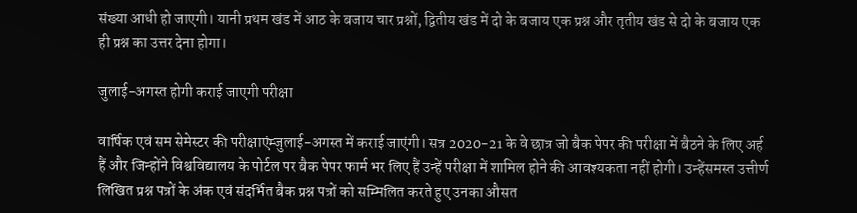संख्या आधी हो जाएगी। यानी प्रथम खंड में आठ के बजाय चार प्रश्नों, द्वितीय खंड में दो के बजाय एक प्रश्न और तृतीय खंड से दो के बजाय एक ही प्रश्न का उत्तर देना होगा।

जुलाई-अगस्त होगी कराई जाएगी परीक्षा

वार्षिक एवं सम सेमेस्टर की परीक्षाएंम्जुलाई-अगस्त में कराई जाएंगी। सत्र 2020-21 के वे छात्र जो बैक पेपर की परीक्षा में बैठने के लिए अर्ह हैं और जिन्होंने विश्वविद्यालय के पोर्टल पर बैक पेपर फार्म भर लिए हैं उन्हें परीक्षा में शामिल होने की आवश्यकता नहीं होगी। उन्हेंसमस्त उत्तीर्ण लिखित प्रश्न पत्रों के अंक एवं संदर्भित बैक प्रश्न पत्रों को सम्मिलित करते हुए उनका औसत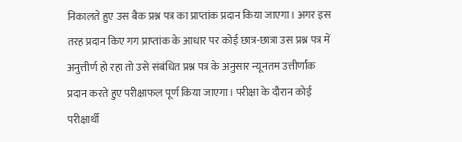निकालते हुए उस बैक प्रश्न पत्र का प्राप्तांक प्रदान किया जाएगा। अगर इस तरह प्रदान किए गग प्राप्तांक के आधार पर कोई छात्र-छात्रा उस प्रश्न पत्र में अनुत्तीर्ण हो रहा तो उसे संबंधित प्रश्न पत्र के अनुसार न्यूनतम उत्तीर्णांक प्रदान करते हुए परीक्षाफल पूर्ण किया जाएगा। परीक्षा के दौरान कोई परीक्षार्थी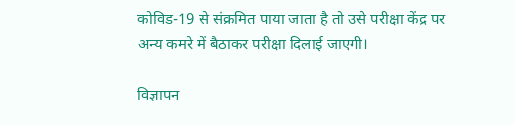कोविड-19 से संक्रमित पाया जाता है तो उसे परीक्षा केंद्र पर अन्य कमरे में बैठाकर परीक्षा दिलाई जाएगी।

विज्ञापन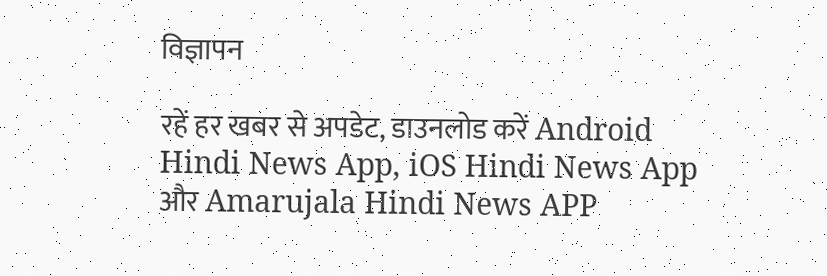विज्ञापन

रहें हर खबर से अपडेट, डाउनलोड करें Android Hindi News App, iOS Hindi News App और Amarujala Hindi News APP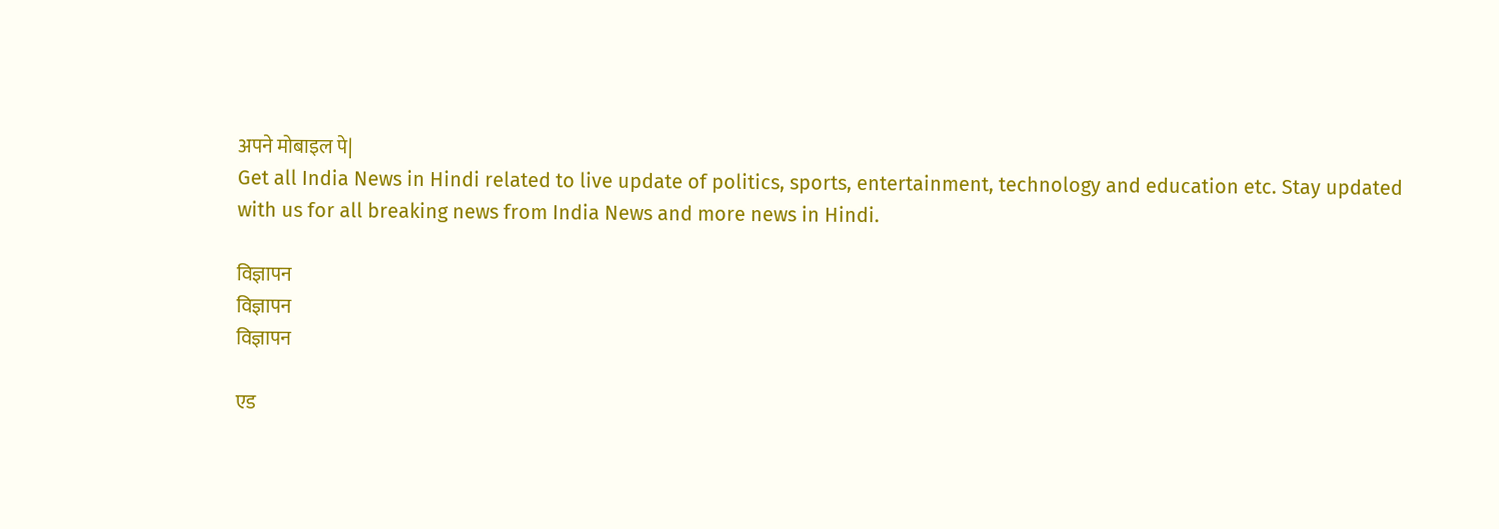अपने मोबाइल पे|
Get all India News in Hindi related to live update of politics, sports, entertainment, technology and education etc. Stay updated with us for all breaking news from India News and more news in Hindi.

विज्ञापन
विज्ञापन
विज्ञापन

एड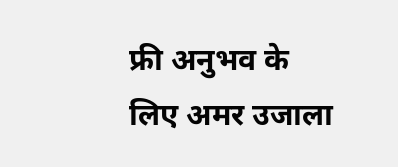फ्री अनुभव के लिए अमर उजाला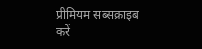प्रीमियम सब्सक्राइब करें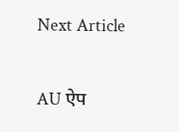Next Article

AU ऐप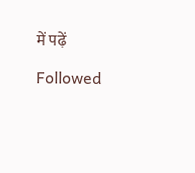में पढ़ें

Followed